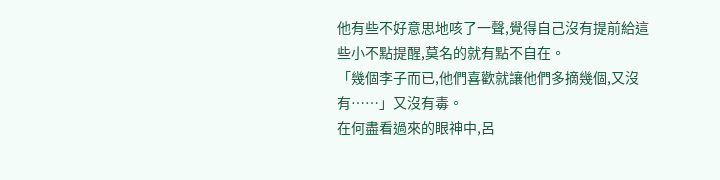他有些不好意思地咳了一聲,覺得自己沒有提前給這些小不點提醒,莫名的就有點不自在。
「幾個李子而已,他們喜歡就讓他們多摘幾個,又沒有……」又沒有毒。
在何盡看過來的眼神中,呂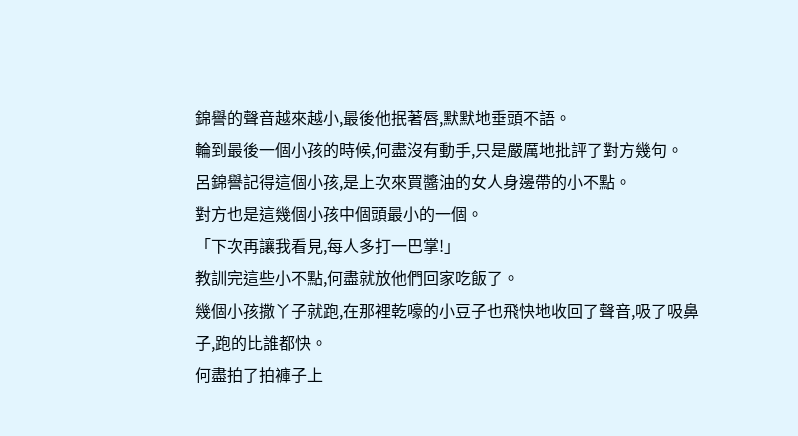錦譽的聲音越來越小,最後他抿著唇,默默地垂頭不語。
輪到最後一個小孩的時候,何盡沒有動手,只是嚴厲地批評了對方幾句。
呂錦譽記得這個小孩,是上次來買醬油的女人身邊帶的小不點。
對方也是這幾個小孩中個頭最小的一個。
「下次再讓我看見,每人多打一巴掌!」
教訓完這些小不點,何盡就放他們回家吃飯了。
幾個小孩撒丫子就跑,在那裡乾嚎的小豆子也飛快地收回了聲音,吸了吸鼻子,跑的比誰都快。
何盡拍了拍褲子上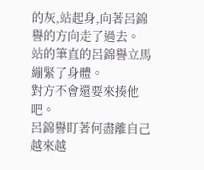的灰,站起身,向著呂錦譽的方向走了過去。
站的筆直的呂錦譽立馬繃緊了身體。
對方不會還要來揍他吧。
呂錦譽盯著何盡離自己越來越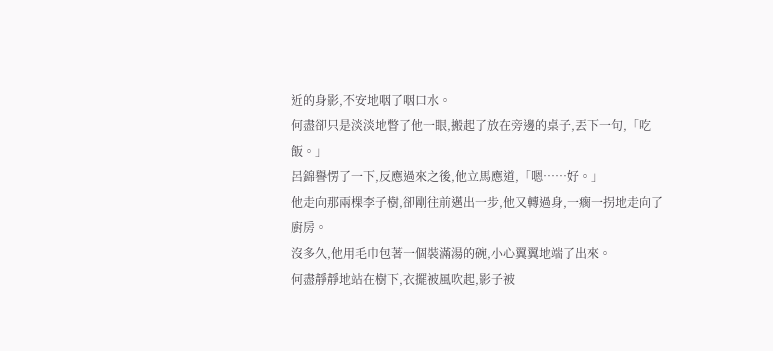近的身影,不安地咽了咽口水。
何盡卻只是淡淡地瞥了他一眼,搬起了放在旁邊的桌子,丟下一句,「吃飯。」
呂錦譽愣了一下,反應過來之後,他立馬應道,「嗯……好。」
他走向那兩棵李子樹,卻剛往前邁出一步,他又轉過身,一瘸一拐地走向了廚房。
沒多久,他用毛巾包著一個裝滿湯的碗,小心翼翼地端了出來。
何盡靜靜地站在樹下,衣擺被風吹起,影子被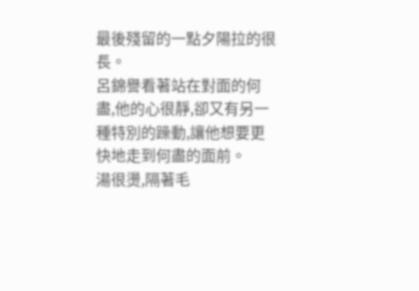最後殘留的一點夕陽拉的很長。
呂錦譽看著站在對面的何盡,他的心很靜,卻又有另一種特別的躁動,讓他想要更快地走到何盡的面前。
湯很燙,隔著毛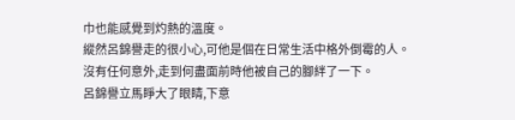巾也能感覺到灼熱的溫度。
縱然呂錦譽走的很小心,可他是個在日常生活中格外倒霉的人。
沒有任何意外,走到何盡面前時他被自己的腳絆了一下。
呂錦譽立馬睜大了眼睛,下意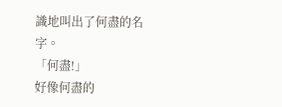識地叫出了何盡的名字。
「何盡!」
好像何盡的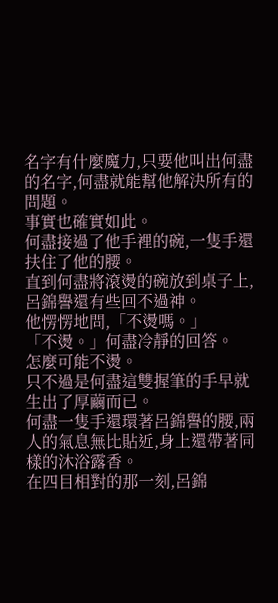名字有什麼魔力,只要他叫出何盡的名字,何盡就能幫他解決所有的問題。
事實也確實如此。
何盡接過了他手裡的碗,一隻手還扶住了他的腰。
直到何盡將滾燙的碗放到桌子上,呂錦譽還有些回不過神。
他愣愣地問,「不燙嗎。」
「不燙。」何盡冷靜的回答。
怎麼可能不燙。
只不過是何盡這雙握筆的手早就生出了厚繭而已。
何盡一隻手還環著呂錦譽的腰,兩人的氣息無比貼近,身上還帶著同樣的沐浴露香。
在四目相對的那一刻,呂錦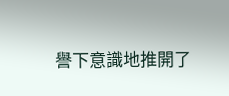譽下意識地推開了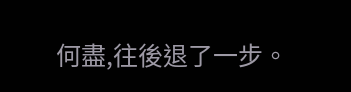何盡,往後退了一步。